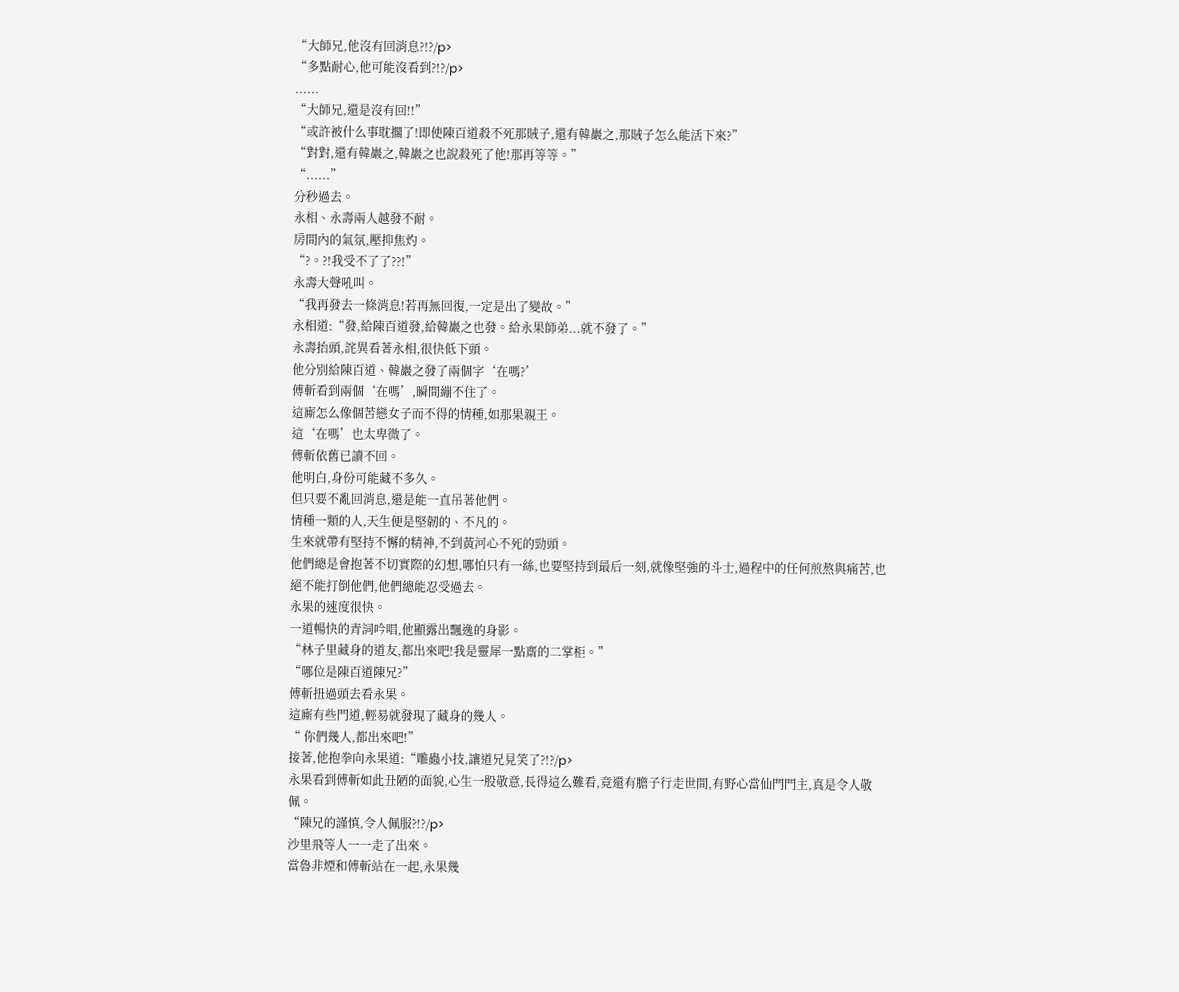“大師兄,他沒有回消息?!?/p>
“多點耐心,他可能沒看到?!?/p>
......
“大師兄,還是沒有回!!”
“或許被什么事耽擱了!即使陳百道殺不死那賊子,還有韓巖之,那賊子怎么能活下來?”
“對對,還有韓巖之,韓巖之也說殺死了他!那再等等。”
“......”
分秒過去。
永相、永壽兩人越發不耐。
房間內的氣氛,壓抑焦灼。
“?。?!我受不了了??!”
永壽大聲吼叫。
“我再發去一條消息!若再無回復,一定是出了變故。”
永相道:“發,給陳百道發,給韓巖之也發。給永果師弟...就不發了。”
永壽抬頭,詫異看著永相,很快低下頭。
他分別給陳百道、韓巖之發了兩個字‘在嗎?’
傅斬看到兩個‘在嗎’,瞬間繃不住了。
這廝怎么像個苦戀女子而不得的情種,如那果親王。
這‘在嗎’也太卑微了。
傅斬依舊已讀不回。
他明白,身份可能藏不多久。
但只要不亂回消息,還是能一直吊著他們。
情種一類的人,天生便是堅韌的、不凡的。
生來就帶有堅持不懈的精神,不到黃河心不死的勁頭。
他們總是會抱著不切實際的幻想,哪怕只有一絲,也要堅持到最后一刻,就像堅強的斗士,過程中的任何煎熬與痛苦,也絕不能打倒他們,他們總能忍受過去。
永果的速度很快。
一道暢快的青詞吟唱,他顯露出飄逸的身影。
“林子里藏身的道友,都出來吧!我是靈犀一點齋的二掌柜。”
“哪位是陳百道陳兄?”
傅斬扭過頭去看永果。
這廝有些門道,輕易就發現了藏身的幾人。
“ 你們幾人,都出來吧!”
接著,他抱拳向永果道:“雕蟲小技,讓道兄見笑了?!?/p>
永果看到傅斬如此丑陋的面貌,心生一股敬意,長得這么難看,竟還有膽子行走世間,有野心當仙門門主,真是令人敬佩。
“陳兄的謹慎,令人佩服?!?/p>
沙里飛等人一一走了出來。
當魯非煙和傅斬站在一起,永果幾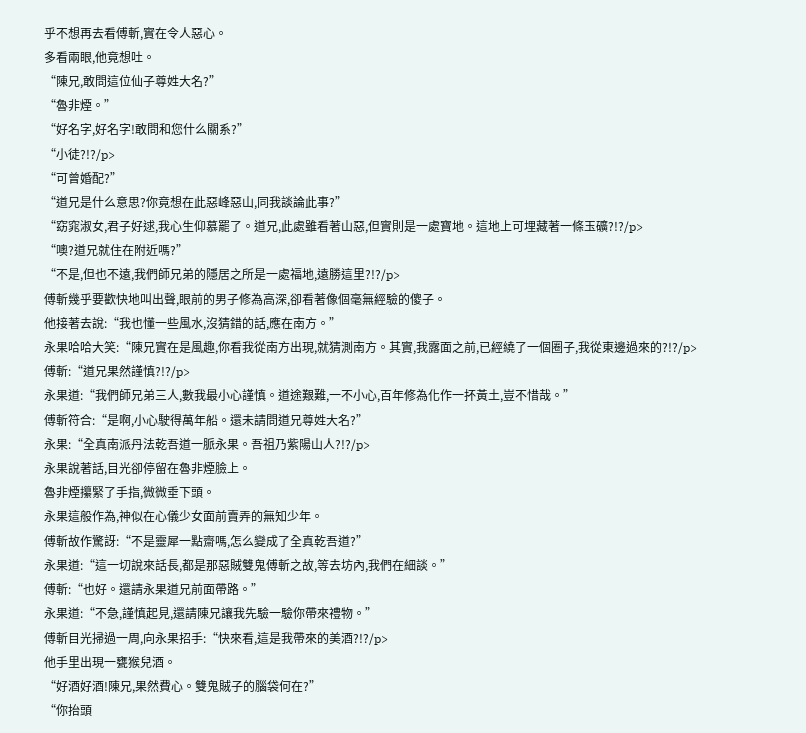乎不想再去看傅斬,實在令人惡心。
多看兩眼,他竟想吐。
“陳兄,敢問這位仙子尊姓大名?”
“魯非煙。”
“好名字,好名字!敢問和您什么關系?”
“小徒?!?/p>
“可曾婚配?”
“道兄是什么意思?你竟想在此惡峰惡山,同我談論此事?”
“窈窕淑女,君子好逑,我心生仰慕罷了。道兄,此處雖看著山惡,但實則是一處寶地。這地上可埋藏著一條玉礦?!?/p>
“噢?道兄就住在附近嗎?”
“不是,但也不遠,我們師兄弟的隱居之所是一處福地,遠勝這里?!?/p>
傅斬幾乎要歡快地叫出聲,眼前的男子修為高深,卻看著像個毫無經驗的傻子。
他接著去說:“我也懂一些風水,沒猜錯的話,應在南方。”
永果哈哈大笑:“陳兄實在是風趣,你看我從南方出現,就猜測南方。其實,我露面之前,已經繞了一個圈子,我從東邊過來的?!?/p>
傅斬:“道兄果然謹慎?!?/p>
永果道:“我們師兄弟三人,數我最小心謹慎。道途艱難,一不小心,百年修為化作一抔黃土,豈不惜哉。”
傅斬符合:“是啊,小心駛得萬年船。還未請問道兄尊姓大名?”
永果:“全真南派丹法乾吾道一脈永果。吾祖乃紫陽山人?!?/p>
永果說著話,目光卻停留在魯非煙臉上。
魯非煙攥緊了手指,微微垂下頭。
永果這般作為,神似在心儀少女面前賣弄的無知少年。
傅斬故作驚訝:“不是靈犀一點齋嗎,怎么變成了全真乾吾道?”
永果道:“這一切說來話長,都是那惡賊雙鬼傅斬之故,等去坊內,我們在細談。”
傅斬:“也好。還請永果道兄前面帶路。”
永果道:“不急,謹慎起見,還請陳兄讓我先驗一驗你帶來禮物。”
傅斬目光掃過一周,向永果招手:“快來看,這是我帶來的美酒?!?/p>
他手里出現一甕猴兒酒。
“好酒好酒!陳兄,果然費心。雙鬼賊子的腦袋何在?”
“你抬頭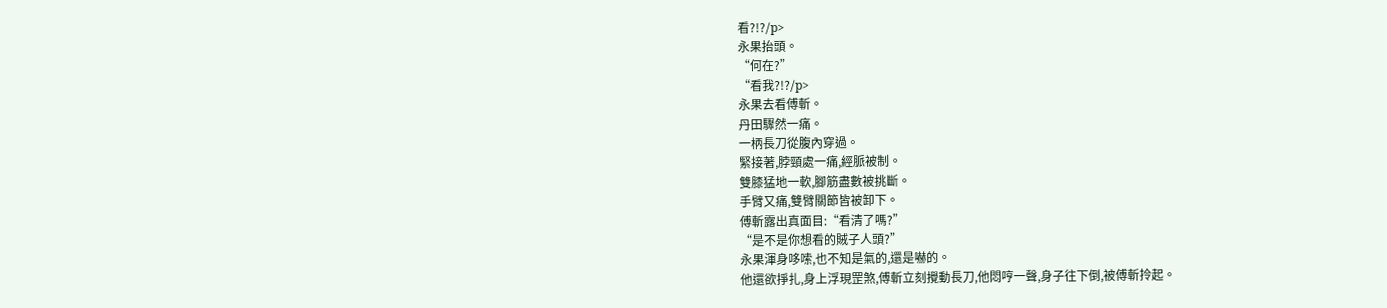看?!?/p>
永果抬頭。
“何在?”
“看我?!?/p>
永果去看傅斬。
丹田驟然一痛。
一柄長刀從腹內穿過。
緊接著,脖頸處一痛,經脈被制。
雙膝猛地一軟,腳筋盡數被挑斷。
手臂又痛,雙臂關節皆被卸下。
傅斬露出真面目:“看清了嗎?”
“是不是你想看的賊子人頭?”
永果渾身哆嗦,也不知是氣的,還是嚇的。
他還欲掙扎,身上浮現罡煞,傅斬立刻攪動長刀,他悶哼一聲,身子往下倒,被傅斬拎起。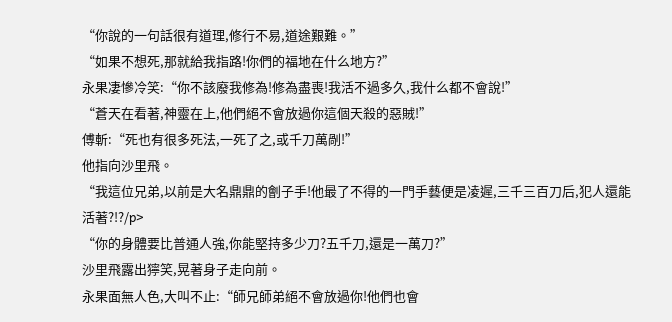“你說的一句話很有道理,修行不易,道途艱難。”
“如果不想死,那就給我指路!你們的福地在什么地方?”
永果凄慘冷笑:“你不該廢我修為!修為盡喪!我活不過多久,我什么都不會說!”
“蒼天在看著,神靈在上,他們絕不會放過你這個天殺的惡賊!”
傅斬:“死也有很多死法,一死了之,或千刀萬剮!”
他指向沙里飛。
“我這位兄弟,以前是大名鼎鼎的劊子手!他最了不得的一門手藝便是凌遲,三千三百刀后,犯人還能活著?!?/p>
“你的身體要比普通人強,你能堅持多少刀?五千刀,還是一萬刀?”
沙里飛露出獰笑,晃著身子走向前。
永果面無人色,大叫不止:“師兄師弟絕不會放過你!他們也會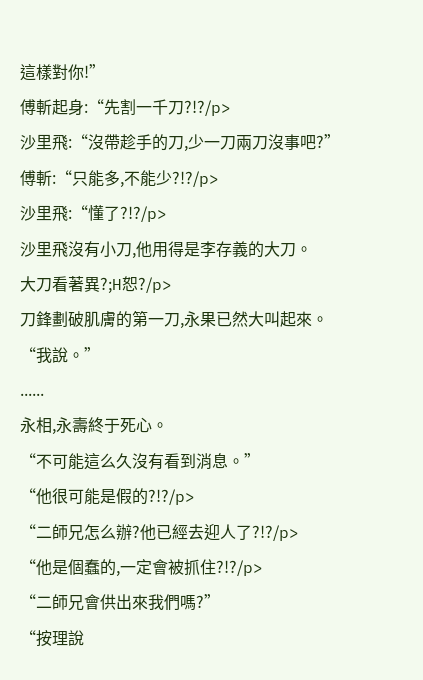這樣對你!”
傅斬起身:“先割一千刀?!?/p>
沙里飛:“沒帶趁手的刀,少一刀兩刀沒事吧?”
傅斬:“只能多,不能少?!?/p>
沙里飛:“懂了?!?/p>
沙里飛沒有小刀,他用得是李存義的大刀。
大刀看著異?;H恕?/p>
刀鋒劃破肌膚的第一刀,永果已然大叫起來。
“我說。”
......
永相,永壽終于死心。
“不可能這么久沒有看到消息。”
“他很可能是假的?!?/p>
“二師兄怎么辦?他已經去迎人了?!?/p>
“他是個蠢的,一定會被抓住?!?/p>
“二師兄會供出來我們嗎?”
“按理說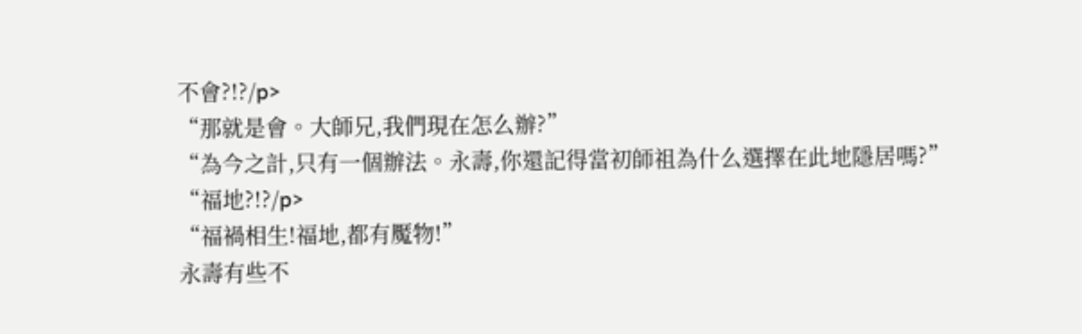不會?!?/p>
“那就是會。大師兄,我們現在怎么辦?”
“為今之計,只有一個辦法。永壽,你還記得當初師祖為什么選擇在此地隱居嗎?”
“福地?!?/p>
“福禍相生!福地,都有魘物!”
永壽有些不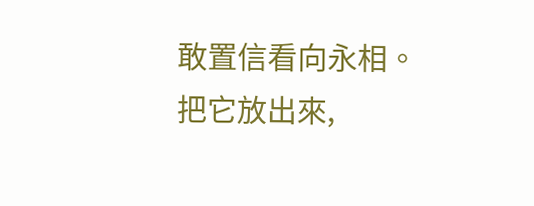敢置信看向永相。
把它放出來,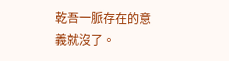乾吾一脈存在的意義就沒了。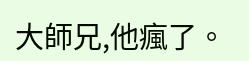大師兄,他瘋了。